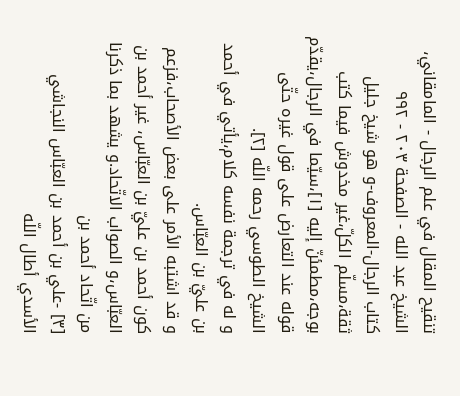تنقيح المقال في علم الرجال - المامقاني، الشيخ عبد الله - الصفحة ٢٠٣ - ٩٩٢
كتاب الرجال-المعروف-و هو شيخ جليل ثقة،مسلّم الكلّ،غير مخدوش فيما كتب بوجه،مطمئنّ إليه [١]،سيّما في الرجال،يقدّم قوله عند التعارض على قول غيره حتّى الشيخ الطوسي رحمه اللّه [٢].
و له في ترجمة نفسه كلام،يأتي في أحمد بن عليّ بن العبّاس.
و قد اشتبه الأمر على بعض الأصحاب،فزعم كون أحمد بن عليّ بن العبّاس، غير أحمد بن العبّاس،و الصواب الاتّحاد.و يشهد بما ذكرنا من اتّحاد أحمد بن
[٣] -علي بن أحمد بن العبّاس النجاشي الأسدي أطال اللّه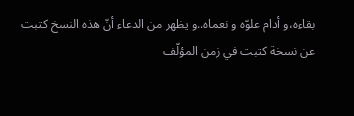بقاءه،و أدام علوّه و نعماه..و يظهر من الدعاء أنّ هذه النسخ كتبت عن نسخة كتبت في زمن المؤلّف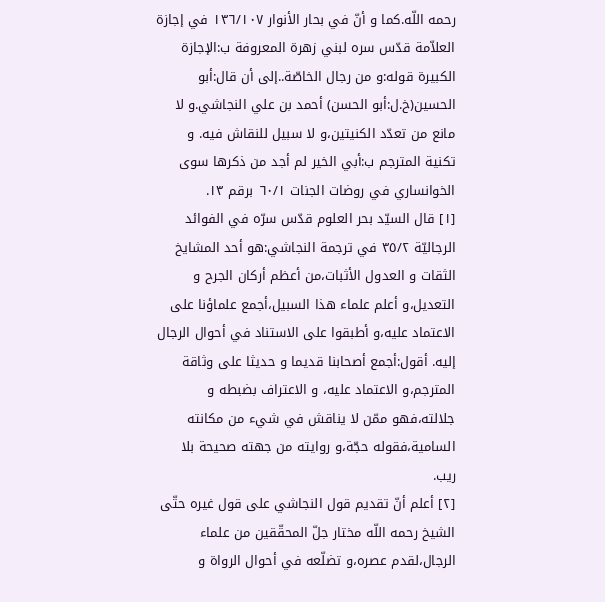رحمه اللّه.كما و أنّ في بحار الأنوار ١٣٦/١٠٧ في إجازة العلاّمة قدّس سره لبني زهرة المعروفة ب:الإجازة الكبيرة قوله:و من رجال الخاصّة..إلى أن قال:أبو الحسين(خ.ل:أبو الحسن) أحمد بن علي النجاشي.و لا مانع من تعدّد الكنيتين،و لا سبيل للنقاش فيه. و تكنية المترجم ب:أبي الخير لم أجد من ذكرها سوى الخوانساري في روضات الجنات ٦٠/١ برقم ١٣.
[١] قال السيّد بحر العلوم قدّس سرّه في الفوائد الرجاليّة ٣٥/٢ في ترجمة النجاشي:هو أحد المشايخ الثقات و العدول الأثبات،من أعظم أركان الجرح و التعديل،و أعلم علماء هذا السبيل،أجمع علماؤنا على الاعتماد عليه،و أطبقوا على الاستناد في أحوال الرجال إليه. أقول:أجمع أصحابنا قديما و حديثا على وثاقة المترجم،و الاعتماد عليه، و الاعتراف بضبطه و جلالته،فهو ممّن لا يناقش في شيء من مكانته السامية،فقوله حجّة،و روايته من جهته صحيحة بلا ريب.
[٢] أعلم أنّ تقديم قول النجاشي على قول غيره حتّى الشيخ رحمه اللّه مختار جلّ المحقّقين من علماء الرجال،لقدم عصره،و تضلّعه في أحوال الرواة و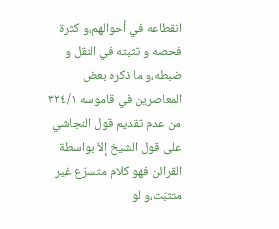انقطاعه في أحوالهم،و كثرة فحصه و تثبته في النقل و ضبطه،و ما ذكره بعض المعاصرين في قاموسه ٣٢٤/١ من عدم تقديم قول النجاشي على قول الشيخ إلاّ بواسطة القرائن فهو كلام متسرّع غير متثبّت،و لو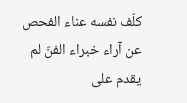كلّف نفسه عناء الفحص عن آراء خبراء الفنّ لم يقدم على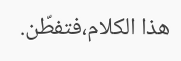هذا الكلام،فتفطّن.